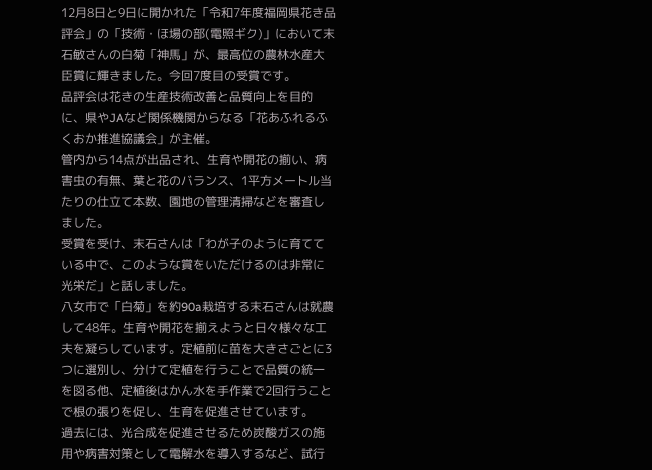12月8日と9日に開かれた「令和7年度福岡県花き品評会」の「技術・ほ場の部(電照ギク)」において末石敏さんの白菊「神馬」が、最高位の農林水産大臣賞に輝きました。今回7度目の受賞です。
品評会は花きの生産技術改善と品質向上を目的に、県やJAなど関係機関からなる「花あふれるふくおか推進協議会」が主催。
管内から14点が出品され、生育や開花の揃い、病害虫の有無、葉と花のバランス、1平方メートル当たりの仕立て本数、園地の管理清掃などを審査しました。
受賞を受け、末石さんは「わが子のように育てている中で、このような賞をいただけるのは非常に光栄だ」と話しました。
八女市で「白菊」を約90a栽培する末石さんは就農して48年。生育や開花を揃えようと日々様々な工夫を凝らしています。定植前に苗を大きさごとに3つに選別し、分けて定植を行うことで品質の統一を図る他、定植後はかん水を手作業で2回行うことで根の張りを促し、生育を促進させています。
過去には、光合成を促進させるため炭酸ガスの施用や病害対策として電解水を導入するなど、試行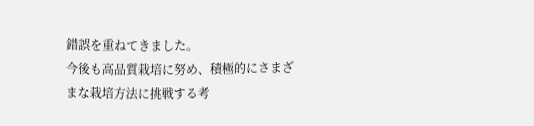錯誤を重ねてきました。
今後も高品質栽培に努め、積極的にさまざまな栽培方法に挑戦する考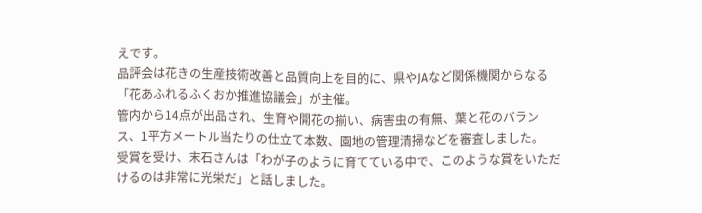えです。
品評会は花きの生産技術改善と品質向上を目的に、県やJAなど関係機関からなる「花あふれるふくおか推進協議会」が主催。
管内から14点が出品され、生育や開花の揃い、病害虫の有無、葉と花のバランス、1平方メートル当たりの仕立て本数、園地の管理清掃などを審査しました。
受賞を受け、末石さんは「わが子のように育てている中で、このような賞をいただけるのは非常に光栄だ」と話しました。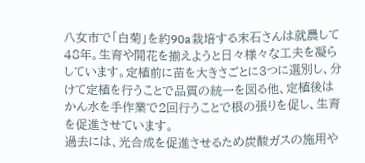八女市で「白菊」を約90a栽培する末石さんは就農して48年。生育や開花を揃えようと日々様々な工夫を凝らしています。定植前に苗を大きさごとに3つに選別し、分けて定植を行うことで品質の統一を図る他、定植後はかん水を手作業で2回行うことで根の張りを促し、生育を促進させています。
過去には、光合成を促進させるため炭酸ガスの施用や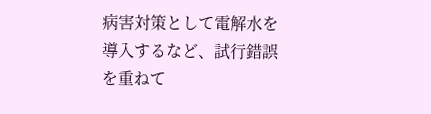病害対策として電解水を導入するなど、試行錯誤を重ねて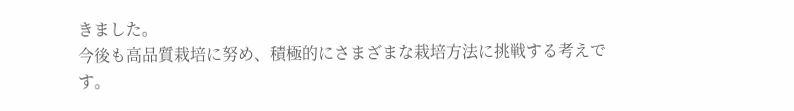きました。
今後も高品質栽培に努め、積極的にさまざまな栽培方法に挑戦する考えです。